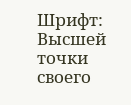Шрифт:
Высшей точки своего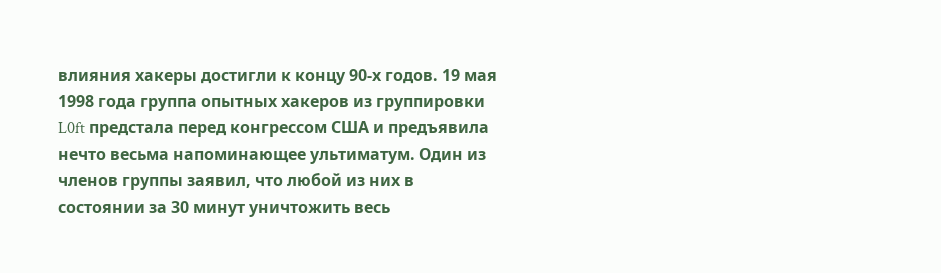влияния хакеры достигли к концу 90-х годов. 19 мая 1998 года группа опытных хакеров из группировки L0ft предстала перед конгрессом США и предъявила нечто весьма напоминающее ультиматум. Один из членов группы заявил, что любой из них в состоянии за 30 минут уничтожить весь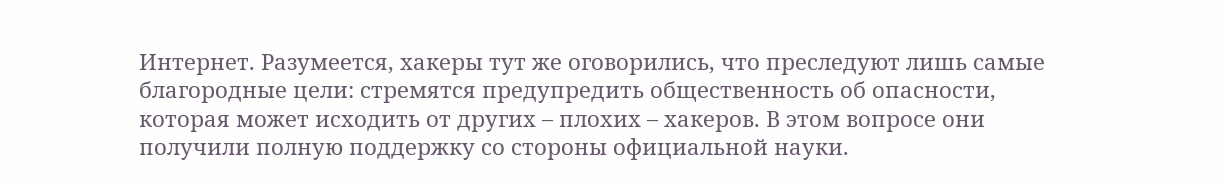Интернет. Разумеется, хакеры тут же оговорились, что преследуют лишь самые благородные цели: стремятся предупредить общественность об опасности, которая может исходить от других – плохих – хакеров. В этом вопросе они получили полную поддержку со стороны официальной науки.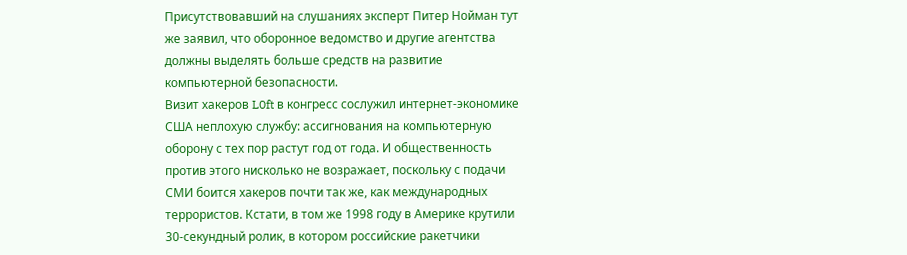Присутствовавший на слушаниях эксперт Питер Нойман тут же заявил, что оборонное ведомство и другие агентства должны выделять больше средств на развитие компьютерной безопасности.
Визит хакеров L0ft в конгресс сослужил интернет-экономике США неплохую службу: ассигнования на компьютерную оборону с тех пор растут год от года. И общественность против этого нисколько не возражает, поскольку с подачи СМИ боится хакеров почти так же, как международных террористов. Кстати, в том же 1998 году в Америке крутили 30-секундный ролик, в котором российские ракетчики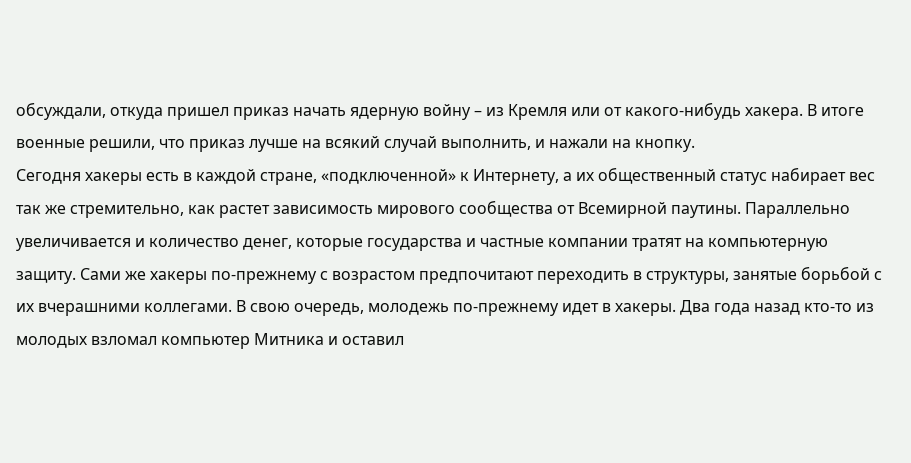обсуждали, откуда пришел приказ начать ядерную войну – из Кремля или от какого-нибудь хакера. В итоге военные решили, что приказ лучше на всякий случай выполнить, и нажали на кнопку.
Сегодня хакеры есть в каждой стране, «подключенной» к Интернету, а их общественный статус набирает вес так же стремительно, как растет зависимость мирового сообщества от Всемирной паутины. Параллельно увеличивается и количество денег, которые государства и частные компании тратят на компьютерную защиту. Сами же хакеры по-прежнему с возрастом предпочитают переходить в структуры, занятые борьбой с их вчерашними коллегами. В свою очередь, молодежь по-прежнему идет в хакеры. Два года назад кто-то из молодых взломал компьютер Митника и оставил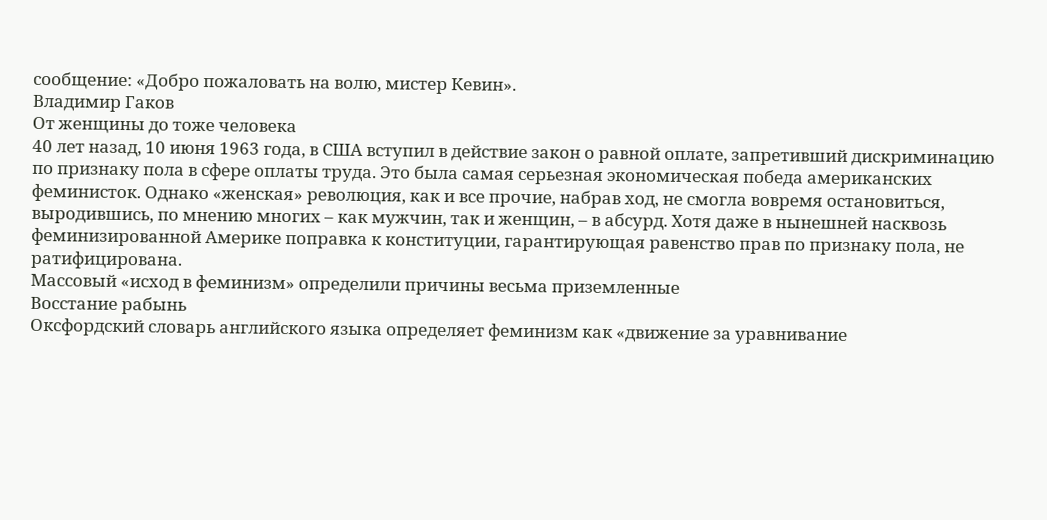сообщение: «Добро пожаловать на волю, мистер Кевин».
Владимир Гаков
От женщины до тоже человека
40 лет назад, 10 июня 1963 года, в США вступил в действие закон о равной оплате, запретивший дискриминацию по признаку пола в сфере оплаты труда. Это была самая серьезная экономическая победа американских феминисток. Однако «женская» революция, как и все прочие, набрав ход, не смогла вовремя остановиться, выродившись, по мнению многих – как мужчин, так и женщин, – в абсурд. Хотя даже в нынешней насквозь феминизированной Америке поправка к конституции, гарантирующая равенство прав по признаку пола, не ратифицирована.
Массовый «исход в феминизм» определили причины весьма приземленные
Восстание рабынь
Оксфордский словарь английского языка определяет феминизм как «движение за уравнивание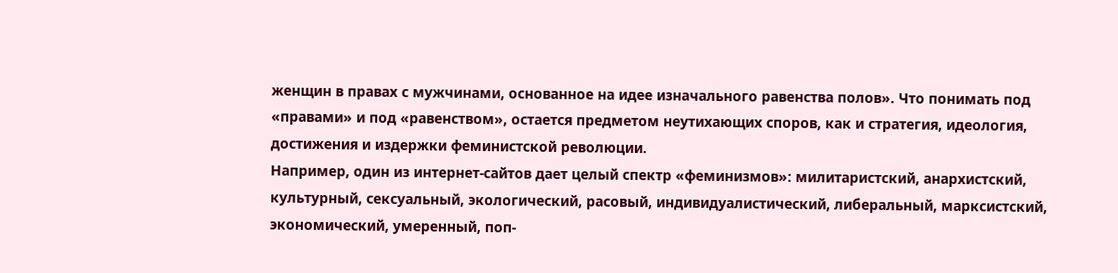женщин в правах с мужчинами, основанное на идее изначального равенства полов». Что понимать под «правами» и под «равенством», остается предметом неутихающих споров, как и стратегия, идеология, достижения и издержки феминистской революции.
Например, один из интернет-сайтов дает целый спектр «феминизмов»: милитаристский, анархистский, культурный, сексуальный, экологический, расовый, индивидуалистический, либеральный, марксистский, экономический, умеренный, поп-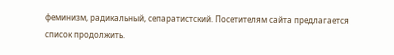феминизм, радикальный, сепаратистский. Посетителям сайта предлагается список продолжить.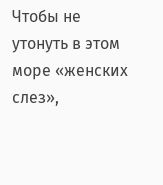Чтобы не утонуть в этом море «женских слез»,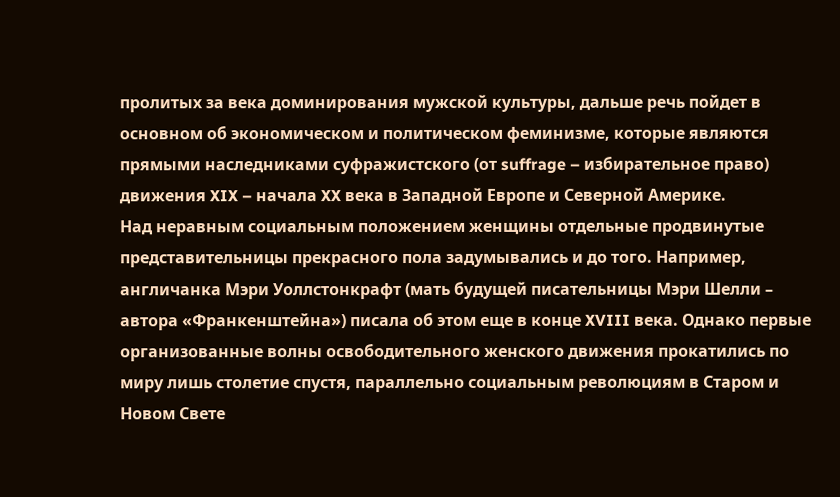пролитых за века доминирования мужской культуры, дальше речь пойдет в основном об экономическом и политическом феминизме, которые являются прямыми наследниками суфражистского (от suffrage – избирательное право) движения XIX – начала XX века в Западной Европе и Северной Америке.
Над неравным социальным положением женщины отдельные продвинутые представительницы прекрасного пола задумывались и до того. Например, англичанка Мэри Уоллстонкрафт (мать будущей писательницы Мэри Шелли – автора «Франкенштейна») писала об этом еще в конце XVIII века. Однако первые организованные волны освободительного женского движения прокатились по миру лишь столетие спустя, параллельно социальным революциям в Старом и Новом Свете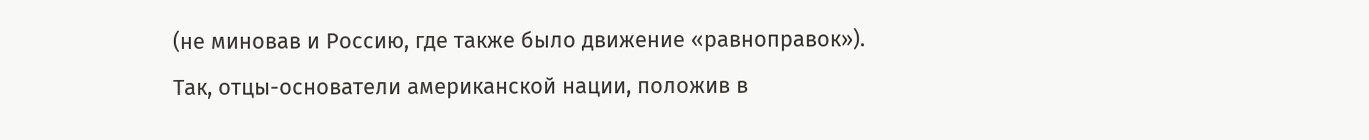(не миновав и Россию, где также было движение «равноправок»).
Так, отцы-основатели американской нации, положив в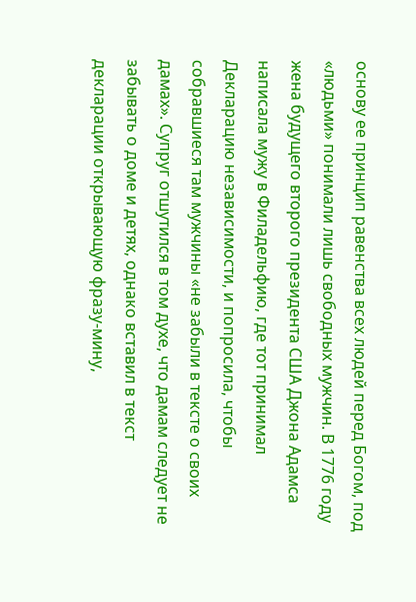основу ее принцип равенства всех людей перед Богом, под «людьми» понимали лишь свободных мужчин. В 1776 году жена будущего второго президента США Джона Адамса написала мужу в Филадельфию, где тот принимал Декларацию независимости, и попросила, чтобы собравшиеся там мужчины «не забыли в тексте о своих дамах». Супруг отшутился в том духе, что дамам следует не забывать о доме и детях, однако вставил в текст декларации открывающую фразу-мину,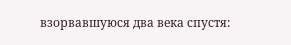взорвавшуюся два века спустя: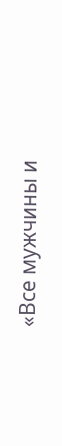«Все мужчины и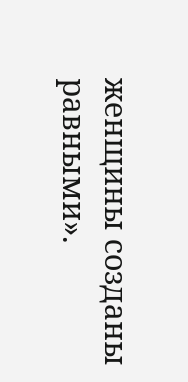женщины созданы равными».